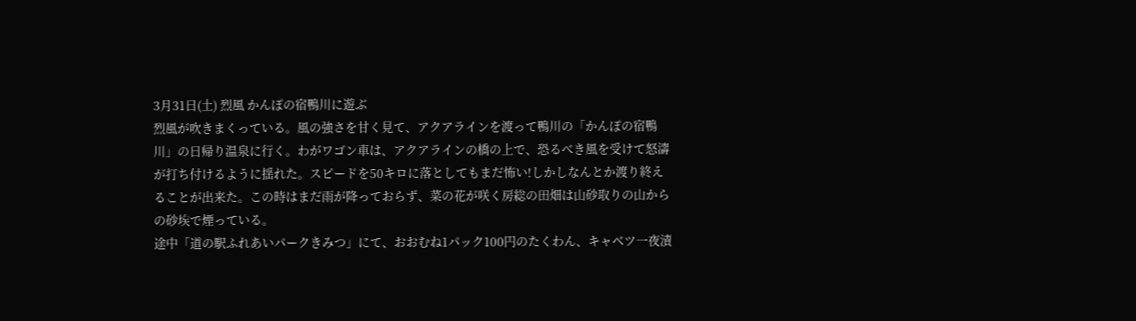3月31日(土) 烈風 かんぽの宿鴨川に遊ぶ
烈風が吹きまくっている。風の強さを甘く見て、アクアラインを渡って鴨川の「かんぽの宿鴨川」の日帰り温泉に行く。わがワゴン車は、アクアラインの橋の上で、恐るべき風を受けて怒濤が打ち付けるように揺れた。スピードを50キロに落としてもまだ怖い!しかしなんとか渡り終えることが出来た。この時はまだ雨が降っておらず、菜の花が咲く房総の田畑は山砂取りの山からの砂埃で煙っている。
途中「道の駅ふれあいパークきみつ」にて、おおむね1パック100円のたくわん、キャベツ一夜漬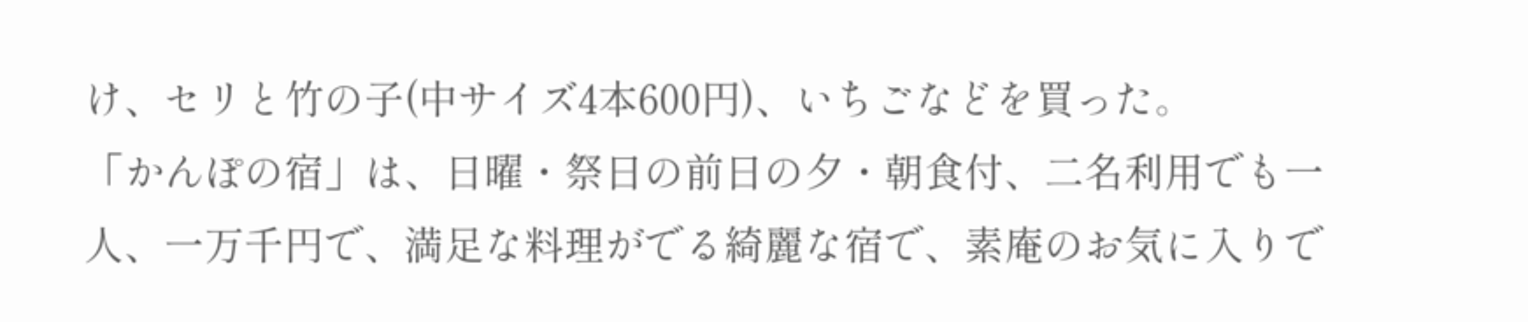け、セリと竹の子(中サイズ4本600円)、いちごなどを買った。
「かんぽの宿」は、日曜・祭日の前日の夕・朝食付、二名利用でも一人、一万千円で、満足な料理がでる綺麗な宿で、素庵のお気に入りで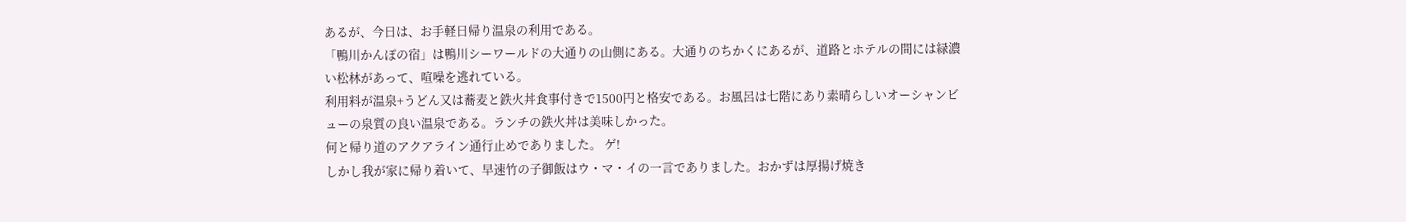あるが、今日は、お手軽日帰り温泉の利用である。
「鴨川かんぽの宿」は鴨川シーワールドの大通りの山側にある。大通りのちかくにあるが、道路とホテルの間には緑濃い松林があって、喧噪を逃れている。
利用料が温泉+うどん又は蕎麦と鉄火丼食事付きで1500円と格安である。お風呂は七階にあり素晴らしいオーシャンビューの泉質の良い温泉である。ランチの鉄火丼は美味しかった。
何と帰り道のアクアライン通行止めでありました。 ゲ!
しかし我が家に帰り着いて、早速竹の子御飯はウ・マ・イの一言でありました。おかずは厚揚げ焼き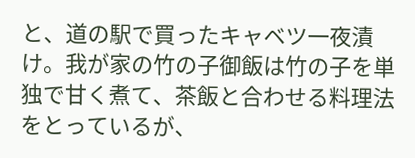と、道の駅で買ったキャベツ一夜漬け。我が家の竹の子御飯は竹の子を単独で甘く煮て、茶飯と合わせる料理法をとっているが、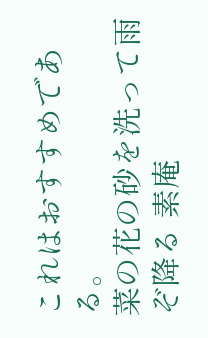これはおすすめである。
菜の花の砂を洗って雨ぞ降る 素庵